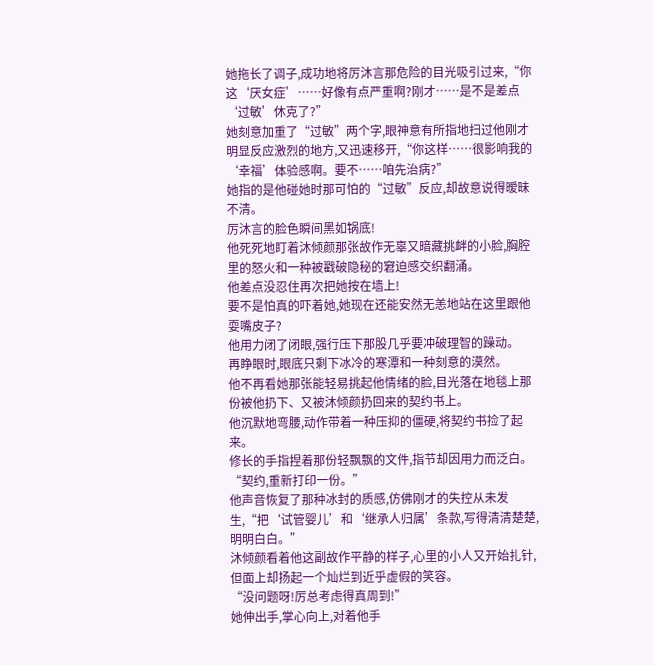她拖长了调子,成功地将厉沐言那危险的目光吸引过来,“你这‘厌女症’……好像有点严重啊?刚才……是不是差点‘过敏’休克了?”
她刻意加重了“过敏”两个字,眼神意有所指地扫过他刚才明显反应激烈的地方,又迅速移开,“你这样……很影响我的‘幸福’体验感啊。要不……咱先治病?”
她指的是他碰她时那可怕的“过敏”反应,却故意说得暧昧不清。
厉沐言的脸色瞬间黑如锅底!
他死死地盯着沐倾颜那张故作无辜又暗藏挑衅的小脸,胸腔里的怒火和一种被戳破隐秘的窘迫感交织翻涌。
他差点没忍住再次把她按在墙上!
要不是怕真的吓着她,她现在还能安然无恙地站在这里跟他耍嘴皮子?
他用力闭了闭眼,强行压下那股几乎要冲破理智的躁动。
再睁眼时,眼底只剩下冰冷的寒潭和一种刻意的漠然。
他不再看她那张能轻易挑起他情绪的脸,目光落在地毯上那份被他扔下、又被沐倾颜扔回来的契约书上。
他沉默地弯腰,动作带着一种压抑的僵硬,将契约书捡了起来。
修长的手指捏着那份轻飘飘的文件,指节却因用力而泛白。
“契约,重新打印一份。”
他声音恢复了那种冰封的质感,仿佛刚才的失控从未发生,“把‘试管婴儿’和‘继承人归属’条款,写得清清楚楚,明明白白。”
沐倾颜看着他这副故作平静的样子,心里的小人又开始扎针,但面上却扬起一个灿烂到近乎虚假的笑容。
“没问题呀!厉总考虑得真周到!”
她伸出手,掌心向上,对着他手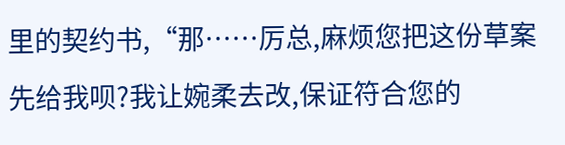里的契约书,“那……厉总,麻烦您把这份草案先给我呗?我让婉柔去改,保证符合您的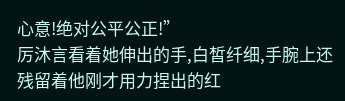心意!绝对公平公正!”
厉沐言看着她伸出的手,白皙纤细,手腕上还残留着他刚才用力捏出的红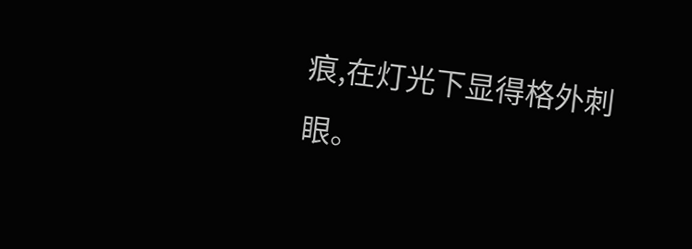痕,在灯光下显得格外刺眼。